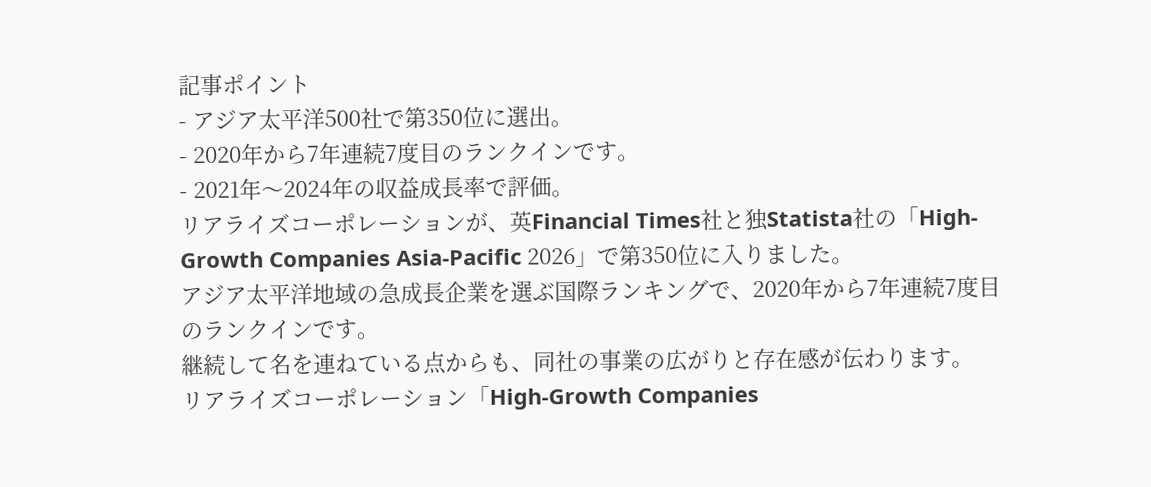記事ポイント
- アジア太平洋500社で第350位に選出。
- 2020年から7年連続7度目のランクインです。
- 2021年〜2024年の収益成長率で評価。
リアライズコーポレーションが、英Financial Times社と独Statista社の「High-Growth Companies Asia-Pacific 2026」で第350位に入りました。
アジア太平洋地域の急成長企業を選ぶ国際ランキングで、2020年から7年連続7度目のランクインです。
継続して名を連ねている点からも、同社の事業の広がりと存在感が伝わります。
リアライズコーポレーション「High-Growth Companies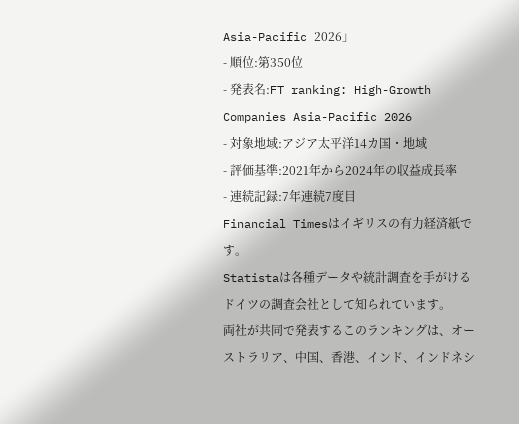Asia-Pacific 2026」
- 順位:第350位
- 発表名:FT ranking: High-Growth Companies Asia-Pacific 2026
- 対象地域:アジア太平洋14カ国・地域
- 評価基準:2021年から2024年の収益成長率
- 連続記録:7年連続7度目
Financial Timesはイギリスの有力経済紙です。
Statistaは各種データや統計調査を手がけるドイツの調査会社として知られています。
両社が共同で発表するこのランキングは、オーストラリア、中国、香港、インド、インドネシ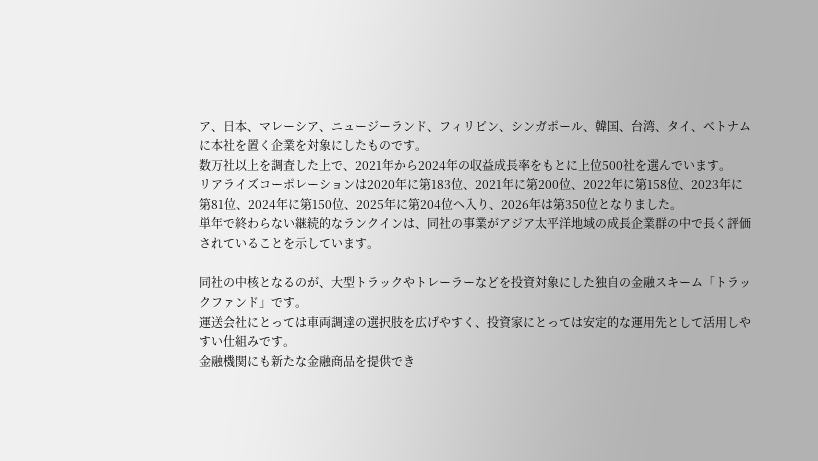ア、日本、マレーシア、ニュージーランド、フィリピン、シンガポール、韓国、台湾、タイ、ベトナムに本社を置く企業を対象にしたものです。
数万社以上を調査した上で、2021年から2024年の収益成長率をもとに上位500社を選んでいます。
リアライズコーポレーションは2020年に第183位、2021年に第200位、2022年に第158位、2023年に第81位、2024年に第150位、2025年に第204位へ入り、2026年は第350位となりました。
単年で終わらない継続的なランクインは、同社の事業がアジア太平洋地域の成長企業群の中で長く評価されていることを示しています。

同社の中核となるのが、大型トラックやトレーラーなどを投資対象にした独自の金融スキーム「トラックファンド」です。
運送会社にとっては車両調達の選択肢を広げやすく、投資家にとっては安定的な運用先として活用しやすい仕組みです。
金融機関にも新たな金融商品を提供でき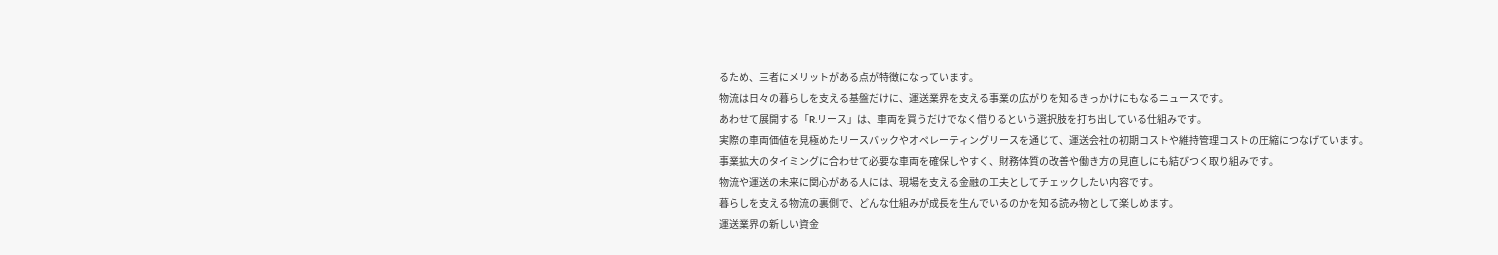るため、三者にメリットがある点が特徴になっています。
物流は日々の暮らしを支える基盤だけに、運送業界を支える事業の広がりを知るきっかけにもなるニュースです。
あわせて展開する「R.リース」は、車両を買うだけでなく借りるという選択肢を打ち出している仕組みです。
実際の車両価値を見極めたリースバックやオペレーティングリースを通じて、運送会社の初期コストや維持管理コストの圧縮につなげています。
事業拡大のタイミングに合わせて必要な車両を確保しやすく、財務体質の改善や働き方の見直しにも結びつく取り組みです。
物流や運送の未来に関心がある人には、現場を支える金融の工夫としてチェックしたい内容です。
暮らしを支える物流の裏側で、どんな仕組みが成長を生んでいるのかを知る読み物として楽しめます。
運送業界の新しい資金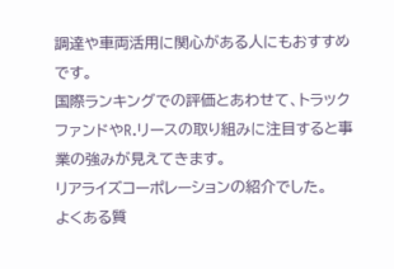調達や車両活用に関心がある人にもおすすめです。
国際ランキングでの評価とあわせて、トラックファンドやR.リースの取り組みに注目すると事業の強みが見えてきます。
リアライズコーポレーションの紹介でした。
よくある質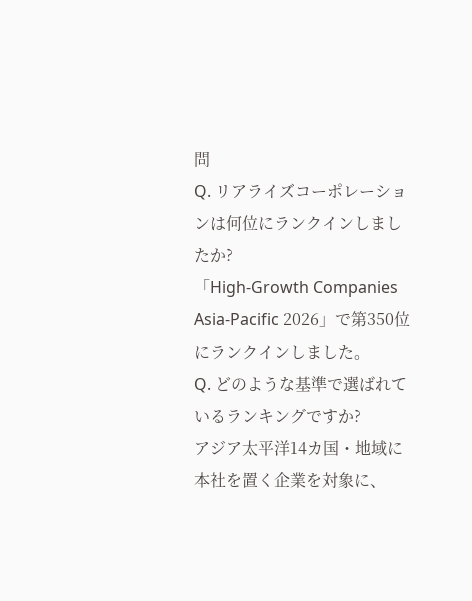問
Q. リアライズコーポレーションは何位にランクインしましたか?
「High-Growth Companies Asia-Pacific 2026」で第350位にランクインしました。
Q. どのような基準で選ばれているランキングですか?
アジア太平洋14カ国・地域に本社を置く企業を対象に、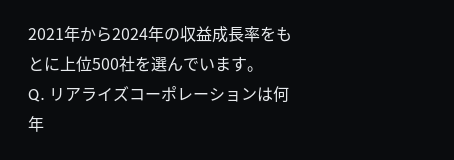2021年から2024年の収益成長率をもとに上位500社を選んでいます。
Q. リアライズコーポレーションは何年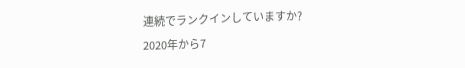連続でランクインしていますか?
2020年から7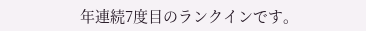年連続7度目のランクインです。